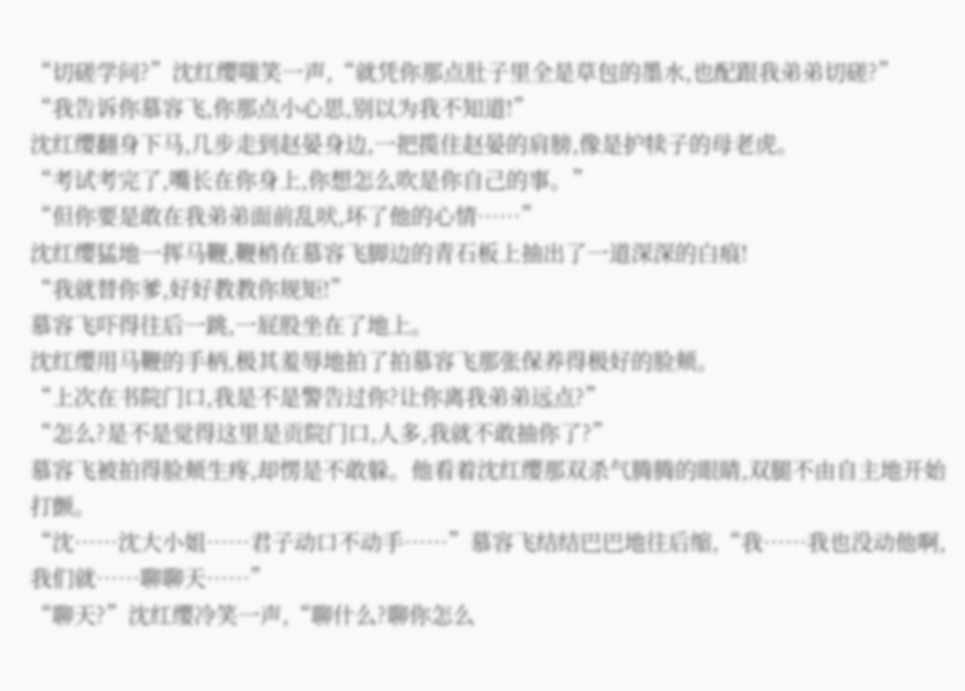“切磋学问?”沈红缨嗤笑一声,“就凭你那点肚子里全是草包的墨水,也配跟我弟弟切磋?”
“我告诉你慕容飞,你那点小心思,别以为我不知道!”
沈红缨翻身下马,几步走到赵晏身边,一把揽住赵晏的肩膀,像是护犊子的母老虎。
“考试考完了,嘴长在你身上,你想怎么吹是你自己的事。”
“但你要是敢在我弟弟面前乱吠,坏了他的心情……”
沈红缨猛地一挥马鞭,鞭梢在慕容飞脚边的青石板上抽出了一道深深的白痕!
“我就替你爹,好好教教你规矩!”
慕容飞吓得往后一跳,一屁股坐在了地上。
沈红缨用马鞭的手柄,极其羞辱地拍了拍慕容飞那张保养得极好的脸颊。
“上次在书院门口,我是不是警告过你?让你离我弟弟远点?”
“怎么?是不是觉得这里是贡院门口,人多,我就不敢抽你了?”
慕容飞被拍得脸颊生疼,却愣是不敢躲。他看着沈红缨那双杀气腾腾的眼睛,双腿不由自主地开始打颤。
“沈……沈大小姐……君子动口不动手……”慕容飞结结巴巴地往后缩,“我……我也没动他啊,我们就……聊聊天……”
“聊天?”沈红缨冷笑一声,“聊什么?聊你怎么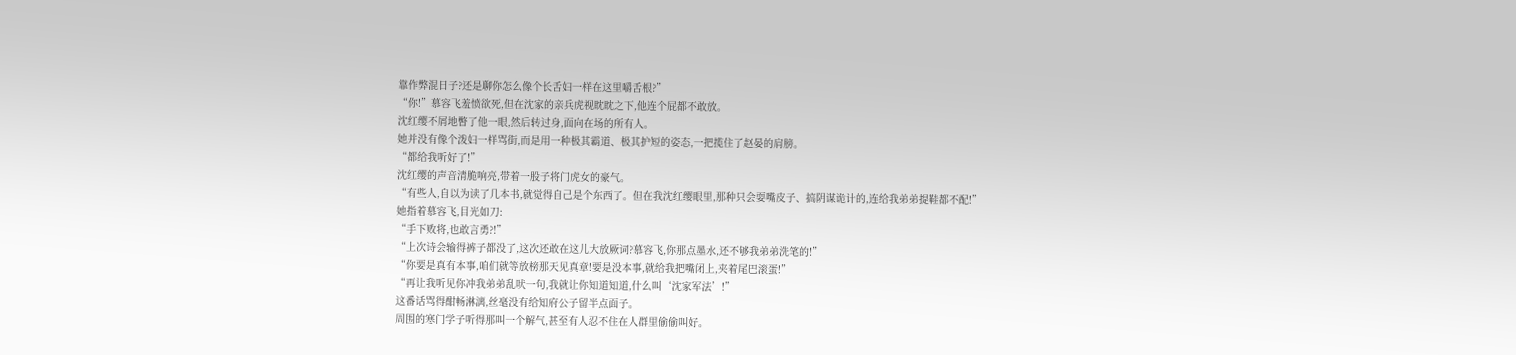靠作弊混日子?还是聊你怎么像个长舌妇一样在这里嚼舌根?”
“你!”慕容飞羞愤欲死,但在沈家的亲兵虎视眈眈之下,他连个屁都不敢放。
沈红缨不屑地瞥了他一眼,然后转过身,面向在场的所有人。
她并没有像个泼妇一样骂街,而是用一种极其霸道、极其护短的姿态,一把揽住了赵晏的肩膀。
“都给我听好了!”
沈红缨的声音清脆响亮,带着一股子将门虎女的豪气。
“有些人,自以为读了几本书,就觉得自己是个东西了。但在我沈红缨眼里,那种只会耍嘴皮子、搞阴谋诡计的,连给我弟弟提鞋都不配!”
她指着慕容飞,目光如刀:
“手下败将,也敢言勇?!”
“上次诗会输得裤子都没了,这次还敢在这儿大放厥词?慕容飞,你那点墨水,还不够我弟弟洗笔的!”
“你要是真有本事,咱们就等放榜那天见真章!要是没本事,就给我把嘴闭上,夹着尾巴滚蛋!”
“再让我听见你冲我弟弟乱吠一句,我就让你知道知道,什么叫‘沈家军法’!”
这番话骂得酣畅淋漓,丝毫没有给知府公子留半点面子。
周围的寒门学子听得那叫一个解气,甚至有人忍不住在人群里偷偷叫好。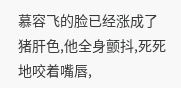慕容飞的脸已经涨成了猪肝色,他全身颤抖,死死地咬着嘴唇,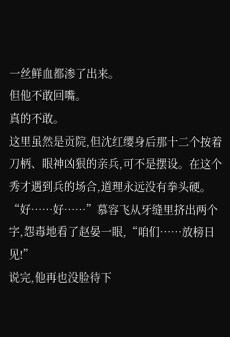一丝鲜血都渗了出来。
但他不敢回嘴。
真的不敢。
这里虽然是贡院,但沈红缨身后那十二个按着刀柄、眼神凶狠的亲兵,可不是摆设。在这个秀才遇到兵的场合,道理永远没有拳头硬。
“好……好……”慕容飞从牙缝里挤出两个字,怨毒地看了赵晏一眼,“咱们……放榜日见!”
说完,他再也没脸待下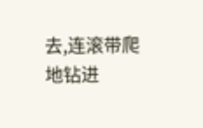去,连滚带爬地钻进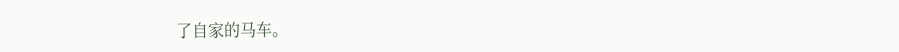了自家的马车。